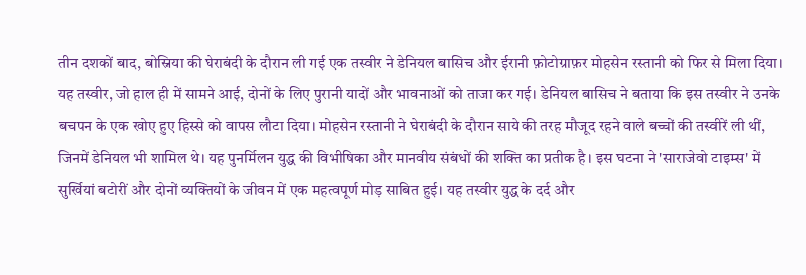तीन दशकों बाद, बोस्निया की घेराबंदी के दौरान ली गई एक तस्वीर ने डेनियल बासिच और ईरानी फ़ोटोग्राफ़र मोहसेन रस्तानी को फिर से मिला दिया। यह तस्वीर, जो हाल ही में सामने आई, दोनों के लिए पुरानी यादों और भावनाओं को ताजा कर गई। डेनियल बासिच ने बताया कि इस तस्वीर ने उनके बचपन के एक खोए हुए हिस्से को वापस लौटा दिया। मोहसेन रस्तानी ने घेराबंदी के दौरान साये की तरह मौजूद रहने वाले बच्चों की तस्वीरें ली थीं, जिनमें डेनियल भी शामिल थे। यह पुनर्मिलन युद्ध की विभीषिका और मानवीय संबंधों की शक्ति का प्रतीक है। इस घटना ने 'साराजेवो टाइम्स' में सुर्खियां बटोरीं और दोनों व्यक्तियों के जीवन में एक महत्वपूर्ण मोड़ साबित हुई। यह तस्वीर युद्ध के दर्द और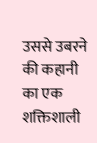उससे उबरने की कहानी का एक शक्तिशाली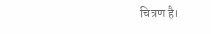चित्रण है।